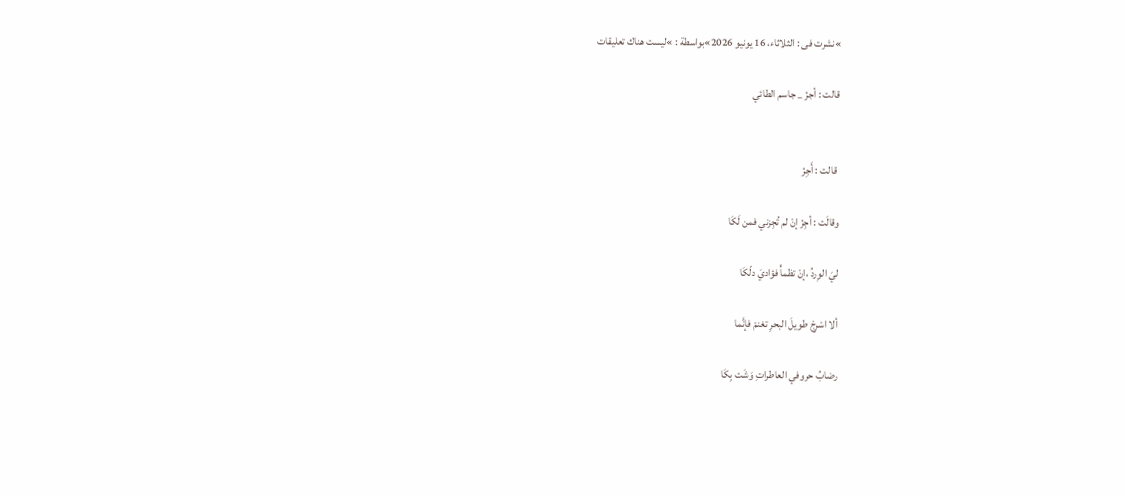»نشرت فى : الثلاثاء، 16 يونيو 2026»بواسطة : »ليست هناك تعليقات

قالت : أجزْ _ جاسم الطائي


 قالت : أَجِزْ

وقالَت : أجِزْ إنْ لم تُجِزني فمن لَكَا

ليَ الوِردُ ،إنْ تظمأْ فؤاديَ دلّكَا

ألا اسْرِجْ طويلَ البحرِ تغنمْ فإنَّما

رضابُ حروفي العاطراتِ وَشَت بِكَا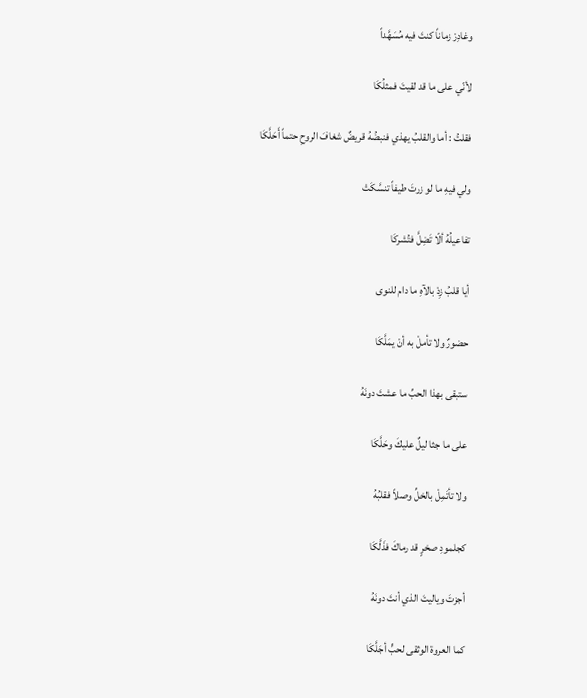وغادِرْ زماناً كنتَ فيه مُسَهَّداً

لأنّي على ما قد لقيتَ فمثلُكَا

فقلتُ : أما والقلبُ يهذي فنبضُهُ قريضٌ شغافَ الروحِ حتماً أَحَلَّكَا

ولي فيهِ ما لو زرتَ طيفاً تنسَّكَتْ

تفاعيلُهُ ألّا تَضِلَّ فتُشركَا

أيا قلبُ زِدْ بالآهِ ما دام للنوى

حضورٌ ولا تأملْ به أنْ يمَلَّكَا

ستبقى بهذا الحبِّ ما عشتَ دونَهُ

على ما جثا ليلٌ عليكَ وحَلَّكَا

ولا تأتَمِلْ بالخلِّ وصلاً فقلبُهُ

كجلمودِ صخرٍ قد رماكَ فذَلَّكَا

أجزتَ وياليتَ الذي أنتَ دونَهُ

كما العروة الوثقى لحبٍّ أجَلَّكَا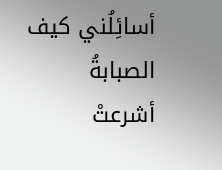أسائِلُني كيف الصبابةُ أشرعتْ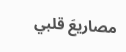مصاريعَ قلبي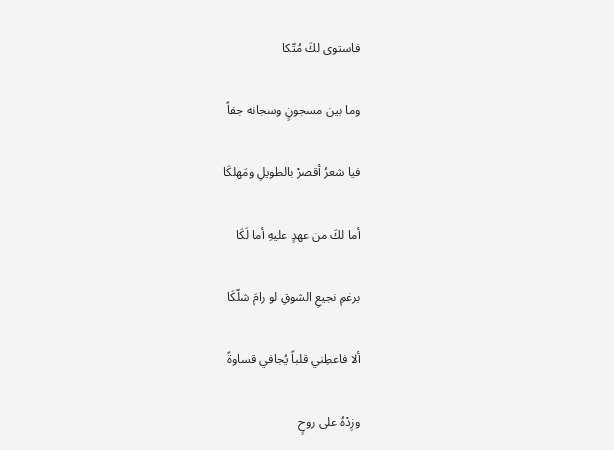فاستوى لكَ مُتّكا

وما بين مسجونٍ وسجانه جفاً

فيا شعرُ أقصرْ بالطويلِ ومَهلكَا

أما لكَ من عهدٍ عليهِ أما لَكَا

برغمِ نجيعِ الشوقِ لو رامَ شلّكَا

ألا فاعطِني قلباً يُجافي قساوةً

وزِدْهُ على روحٍ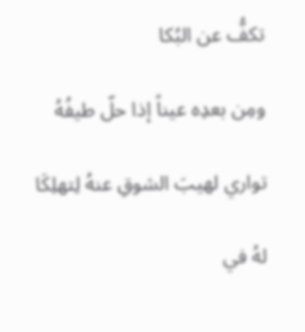تكفُّ عن البُكا

ومِن بعدِه عيناً إذا حلّ طيفُهُ

تواري لهيبَ الشوقِ عنهُ لِتهلِكَا

لهُ في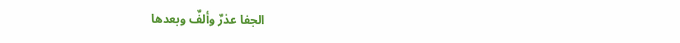الجفا عذرٌ وألفٌ وبعدها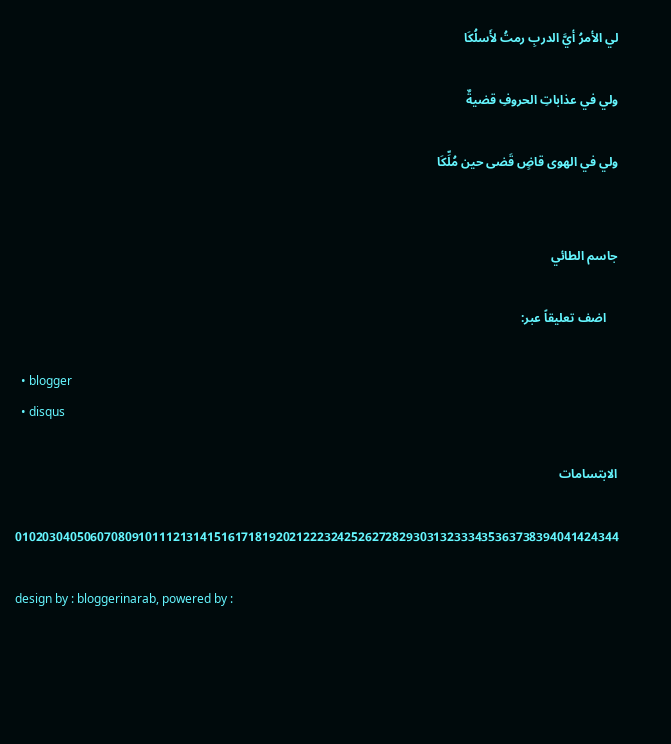لي الأمرُ أيَّ الدربِ رمتُ لأَسلُكَا

ولي في عذاباتِ الحروفِ قضيةٌ

ولي في الهوى قاضٍ قَضى حين مُلِّكَا


جاسم الطائي

    اضف تعليقاً عبر:

  • blogger
  • disqus

الابتسامات

0102030405060708091011121314151617181920212223242526272829303132333435363738394041424344

design by : bloggerinarab, powered by :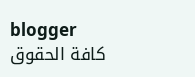blogger
كافة الحقوق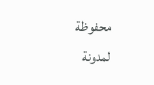محفوظة لمدونة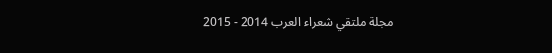مجلة ملتقي شعراء العرب 2014 - 2015